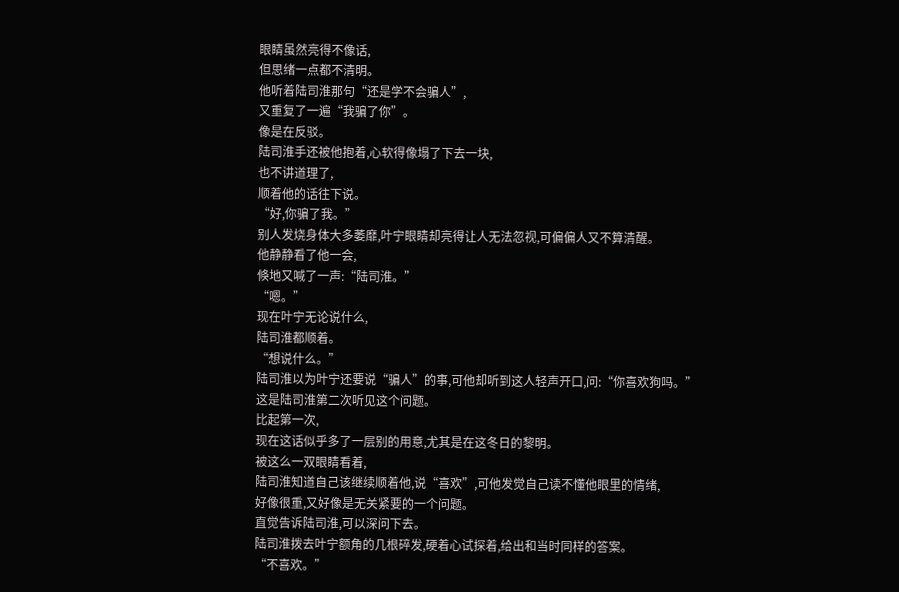眼睛虽然亮得不像话,
但思绪一点都不清明。
他听着陆司淮那句“还是学不会骗人”,
又重复了一遍“我骗了你”。
像是在反驳。
陆司淮手还被他抱着,心软得像塌了下去一块,
也不讲道理了,
顺着他的话往下说。
“好,你骗了我。”
别人发烧身体大多萎靡,叶宁眼睛却亮得让人无法忽视,可偏偏人又不算清醒。
他静静看了他一会,
倏地又喊了一声:“陆司淮。”
“嗯。”
现在叶宁无论说什么,
陆司淮都顺着。
“想说什么。”
陆司淮以为叶宁还要说“骗人”的事,可他却听到这人轻声开口,问:“你喜欢狗吗。”
这是陆司淮第二次听见这个问题。
比起第一次,
现在这话似乎多了一层别的用意,尤其是在这冬日的黎明。
被这么一双眼睛看着,
陆司淮知道自己该继续顺着他,说“喜欢”,可他发觉自己读不懂他眼里的情绪,
好像很重,又好像是无关紧要的一个问题。
直觉告诉陆司淮,可以深问下去。
陆司淮拨去叶宁额角的几根碎发,硬着心试探着,给出和当时同样的答案。
“不喜欢。”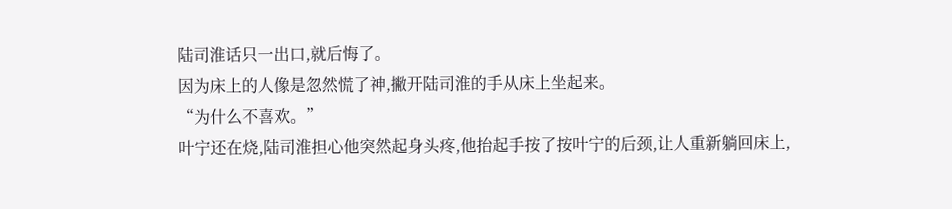陆司淮话只一出口,就后悔了。
因为床上的人像是忽然慌了神,撇开陆司淮的手从床上坐起来。
“为什么不喜欢。”
叶宁还在烧,陆司淮担心他突然起身头疼,他抬起手按了按叶宁的后颈,让人重新躺回床上,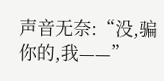声音无奈:“没,骗你的,我——”